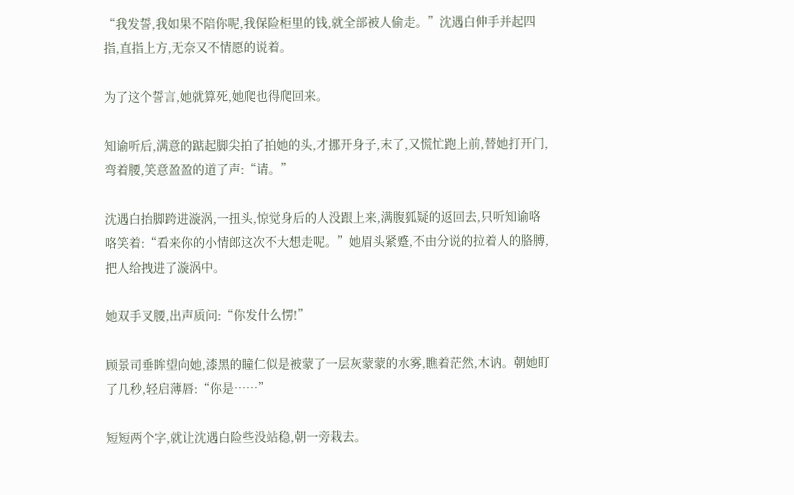“我发誓,我如果不陪你呢,我保险柜里的钱,就全部被人偷走。”沈遇白伸手并起四指,直指上方,无奈又不情愿的说着。

为了这个誓言,她就算死,她爬也得爬回来。

知谕听后,满意的踮起脚尖拍了拍她的头,才挪开身子,末了,又慌忙跑上前,替她打开门,弯着腰,笑意盈盈的道了声:“请。”

沈遇白抬脚跨进漩涡,一扭头,惊觉身后的人没跟上来,满腹狐疑的返回去,只听知谕咯咯笑着:“看来你的小情郎这次不大想走呢。”她眉头紧蹙,不由分说的拉着人的胳膊,把人给拽进了漩涡中。

她双手叉腰,出声质问:“你发什么愣!”

顾景司垂眸望向她,漆黑的瞳仁似是被蒙了一层灰蒙蒙的水雾,瞧着茫然,木讷。朝她盯了几秒,轻启薄唇:“你是……”

短短两个字,就让沈遇白险些没站稳,朝一旁栽去。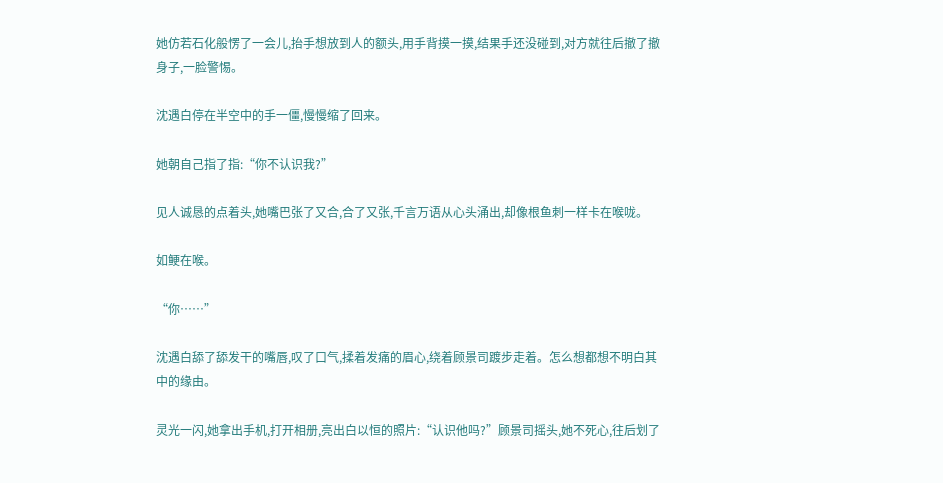她仿若石化般愣了一会儿,抬手想放到人的额头,用手背摸一摸,结果手还没碰到,对方就往后撤了撤身子,一脸警惕。

沈遇白停在半空中的手一僵,慢慢缩了回来。

她朝自己指了指:“你不认识我?”

见人诚恳的点着头,她嘴巴张了又合,合了又张,千言万语从心头涌出,却像根鱼刺一样卡在喉咙。

如鲠在喉。

“你……”

沈遇白舔了舔发干的嘴唇,叹了口气,揉着发痛的眉心,绕着顾景司踱步走着。怎么想都想不明白其中的缘由。

灵光一闪,她拿出手机,打开相册,亮出白以恒的照片:“认识他吗?”顾景司摇头,她不死心,往后划了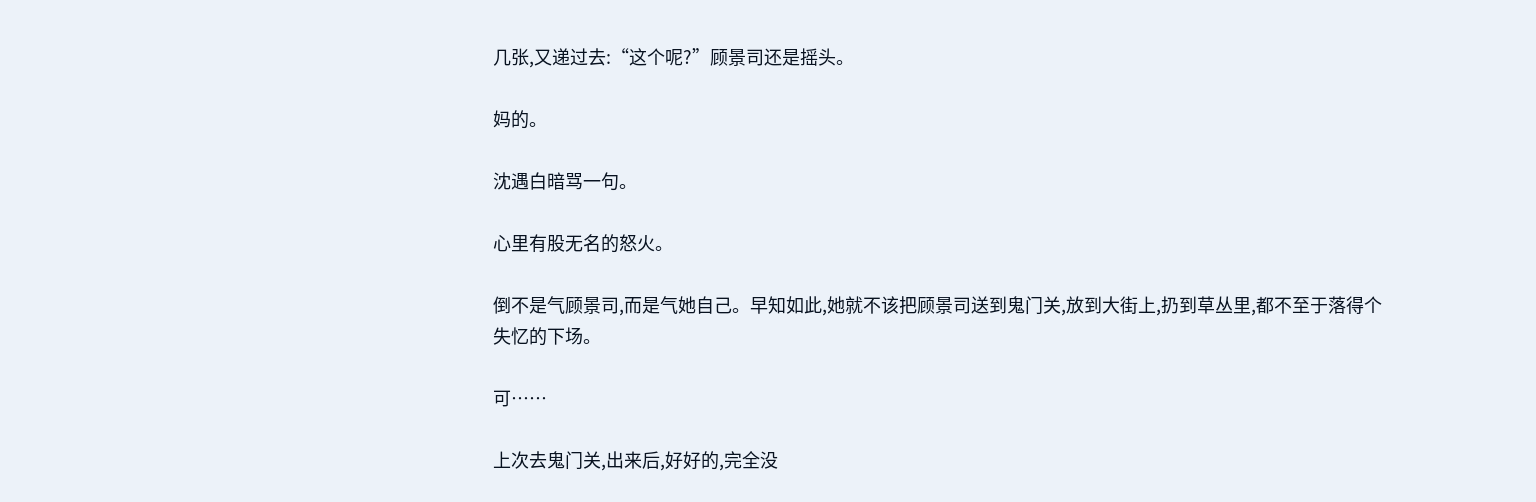几张,又递过去:“这个呢?”顾景司还是摇头。

妈的。

沈遇白暗骂一句。

心里有股无名的怒火。

倒不是气顾景司,而是气她自己。早知如此,她就不该把顾景司送到鬼门关,放到大街上,扔到草丛里,都不至于落得个失忆的下场。

可……

上次去鬼门关,出来后,好好的,完全没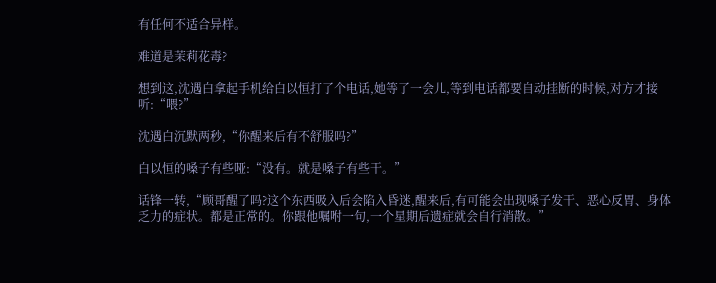有任何不适合异样。

难道是茉莉花毒?

想到这,沈遇白拿起手机给白以恒打了个电话,她等了一会儿,等到电话都要自动挂断的时候,对方才接听:“喂?”

沈遇白沉默两秒,“你醒来后有不舒服吗?”

白以恒的嗓子有些哑:“没有。就是嗓子有些干。”

话锋一转,“顾哥醒了吗?这个东西吸入后会陷入昏迷,醒来后,有可能会出现嗓子发干、恶心反胃、身体乏力的症状。都是正常的。你跟他嘱咐一句,一个星期后遗症就会自行消散。”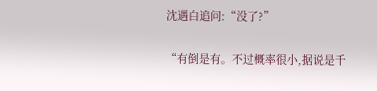沈遇白追问:“没了?”

“有倒是有。不过概率很小,据说是千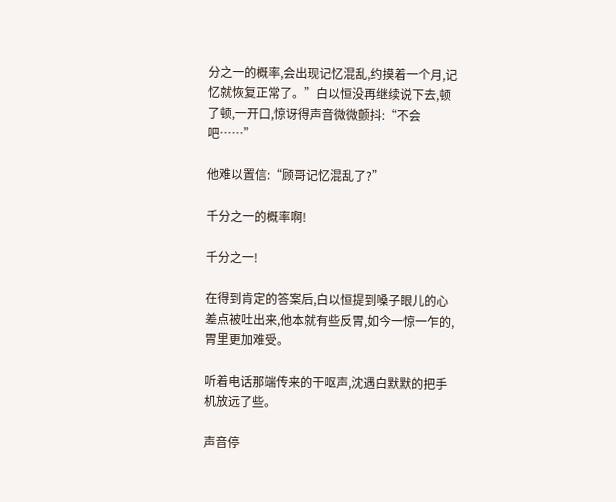分之一的概率,会出现记忆混乱,约摸着一个月,记忆就恢复正常了。”白以恒没再继续说下去,顿了顿,一开口,惊讶得声音微微颤抖:“不会吧……”

他难以置信:“顾哥记忆混乱了?”

千分之一的概率啊!

千分之一!

在得到肯定的答案后,白以恒提到嗓子眼儿的心差点被吐出来,他本就有些反胃,如今一惊一乍的,胃里更加难受。

听着电话那端传来的干呕声,沈遇白默默的把手机放远了些。

声音停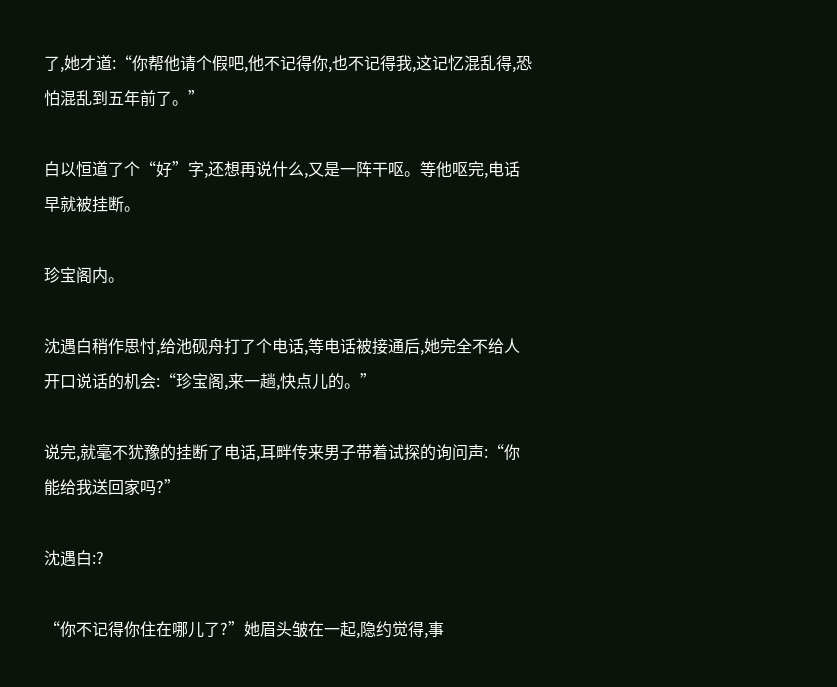了,她才道:“你帮他请个假吧,他不记得你,也不记得我,这记忆混乱得,恐怕混乱到五年前了。”

白以恒道了个“好”字,还想再说什么,又是一阵干呕。等他呕完,电话早就被挂断。

珍宝阁内。

沈遇白稍作思忖,给池砚舟打了个电话,等电话被接通后,她完全不给人开口说话的机会:“珍宝阁,来一趟,快点儿的。”

说完,就毫不犹豫的挂断了电话,耳畔传来男子带着试探的询问声:“你能给我送回家吗?”

沈遇白:?

“你不记得你住在哪儿了?”她眉头皱在一起,隐约觉得,事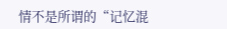情不是所谓的“记忆混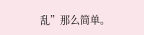乱”那么简单。